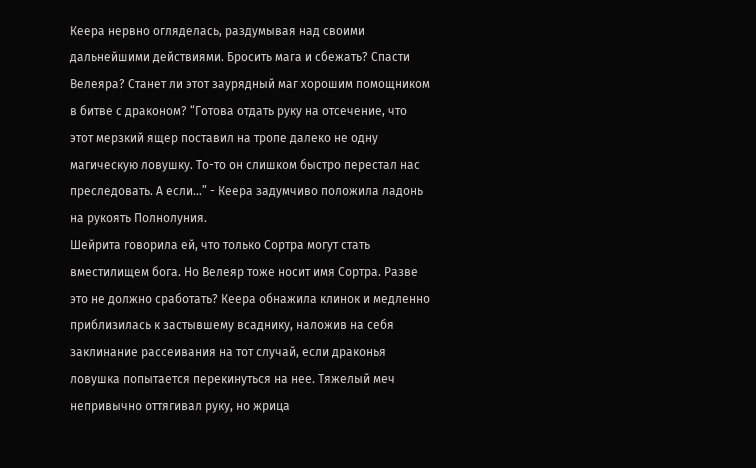Кеера нервно огляделась, раздумывая над своими дальнейшими действиями. Бросить мага и сбежать? Спасти Велеяра? Станет ли этот заурядный маг хорошим помощником в битве с драконом? “Готова отдать руку на отсечение, что этот мерзкий ящер поставил на тропе далеко не одну магическую ловушку. То-то он слишком быстро перестал нас преследовать. А если…” - Кеера задумчиво положила ладонь на рукоять Полнолуния.
Шейрита говорила ей, что только Сортра могут стать вместилищем бога. Но Велеяр тоже носит имя Сортра. Разве это не должно сработать? Кеера обнажила клинок и медленно приблизилась к застывшему всаднику, наложив на себя заклинание рассеивания на тот случай, если драконья ловушка попытается перекинуться на нее. Тяжелый меч непривычно оттягивал руку, но жрица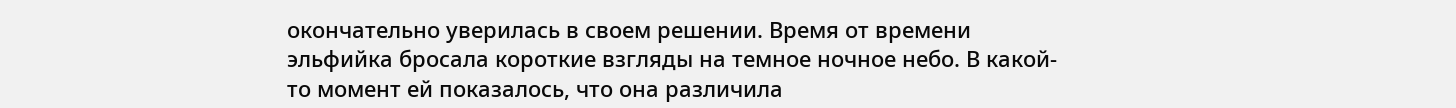окончательно уверилась в своем решении. Время от времени эльфийка бросала короткие взгляды на темное ночное небо. В какой-то момент ей показалось, что она различила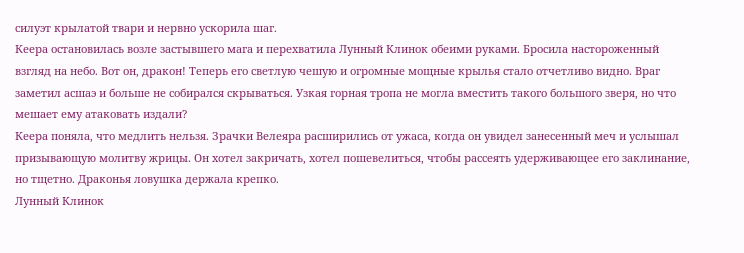силуэт крылатой твари и нервно ускорила шаг.
Кеера остановилась возле застывшего мага и перехватила Лунный Клинок обеими руками. Бросила настороженный взгляд на небо. Вот он, дракон! Теперь его светлую чешую и огромные мощные крылья стало отчетливо видно. Враг заметил асшаэ и больше не собирался скрываться. Узкая горная тропа не могла вместить такого большого зверя, но что мешает ему атаковать издали?
Кеера поняла, что медлить нельзя. Зрачки Велеяра расширились от ужаса, когда он увидел занесенный меч и услышал призывающую молитву жрицы. Он хотел закричать, хотел пошевелиться, чтобы рассеять удерживающее его заклинание, но тщетно. Драконья ловушка держала крепко.
Лунный Клинок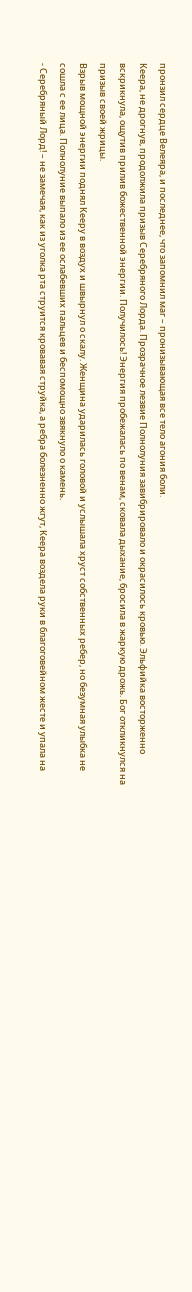пронзил сердце Велеяра, и последнее, что запомнил маг – пронизывающая все тело агония боли.
Кеера, не дрогнув, продолжила призыв Серебряного Лорда. Прозрачное лезвие Полнолуния завибрировало и окрасилось кровью. Эльфийка восторженно вскрикнула, ощутив прилив божественной энергии. Получилось! Энергия пробежалась по венам, сковала дыхание, бросила в жаркую дрожь. Бог откликнулся на призыв своей жрицы.
Взрыв мощной энергии поднял Кееру в воздух и швырнул о скалу. Женщина ударилась головой и услышала хруст собственных ребер, но безумная улыбка не сошла с ее лица. Полнолуние выпало из ее ослабевших пальцев и беспомощно звякнуло о камень.
- Серебряный Лорд! – не замечая, как из уголка рта струится кровавая струйка, а ребра болезненно жгут, Кеера воздела руки в благоговейном жесте и упала на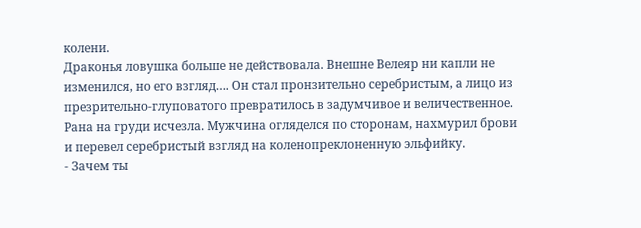колени.
Драконья ловушка больше не действовала. Внешне Велеяр ни капли не изменился, но его взгляд…. Он стал пронзительно серебристым, а лицо из презрительно-глуповатого превратилось в задумчивое и величественное. Рана на груди исчезла. Мужчина огляделся по сторонам, нахмурил брови и перевел серебристый взгляд на коленопреклоненную эльфийку.
- Зачем ты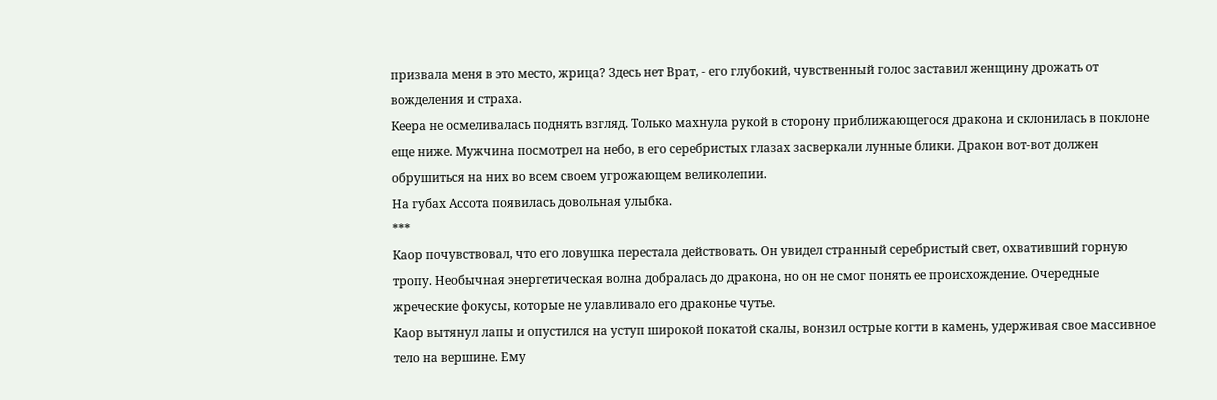призвала меня в это место, жрица? Здесь нет Врат, - его глубокий, чувственный голос заставил женщину дрожать от вожделения и страха.
Кеера не осмеливалась поднять взгляд. Только махнула рукой в сторону приближающегося дракона и склонилась в поклоне еще ниже. Мужчина посмотрел на небо, в его серебристых глазах засверкали лунные блики. Дракон вот-вот должен обрушиться на них во всем своем угрожающем великолепии.
На губах Ассота появилась довольная улыбка.
***
Каор почувствовал, что его ловушка перестала действовать. Он увидел странный серебристый свет, охвативший горную тропу. Необычная энергетическая волна добралась до дракона, но он не смог понять ее происхождение. Очередные жреческие фокусы, которые не улавливало его драконье чутье.
Каор вытянул лапы и опустился на уступ широкой покатой скалы, вонзил острые когти в камень, удерживая свое массивное тело на вершине. Ему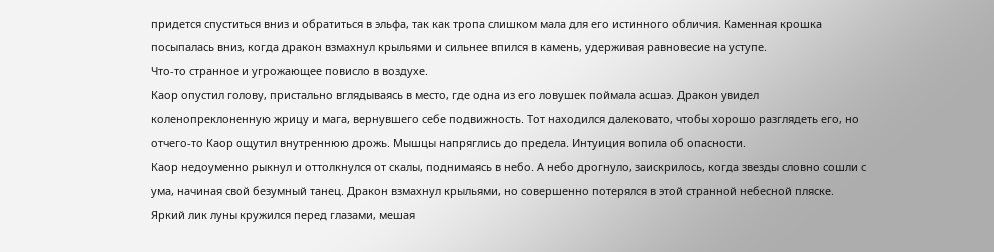придется спуститься вниз и обратиться в эльфа, так как тропа слишком мала для его истинного обличия. Каменная крошка посыпалась вниз, когда дракон взмахнул крыльями и сильнее впился в камень, удерживая равновесие на уступе.
Что-то странное и угрожающее повисло в воздухе.
Каор опустил голову, пристально вглядываясь в место, где одна из его ловушек поймала асшаэ. Дракон увидел коленопреклоненную жрицу и мага, вернувшего себе подвижность. Тот находился далековато, чтобы хорошо разглядеть его, но отчего-то Каор ощутил внутреннюю дрожь. Мышцы напряглись до предела. Интуиция вопила об опасности.
Каор недоуменно рыкнул и оттолкнулся от скалы, поднимаясь в небо. А небо дрогнуло, заискрилось, когда звезды словно сошли с ума, начиная свой безумный танец. Дракон взмахнул крыльями, но совершенно потерялся в этой странной небесной пляске. Яркий лик луны кружился перед глазами, мешая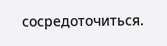сосредоточиться.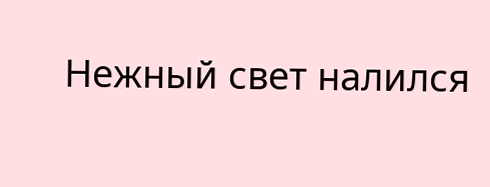Нежный свет налился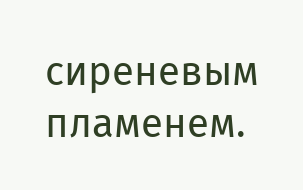сиреневым пламенем.